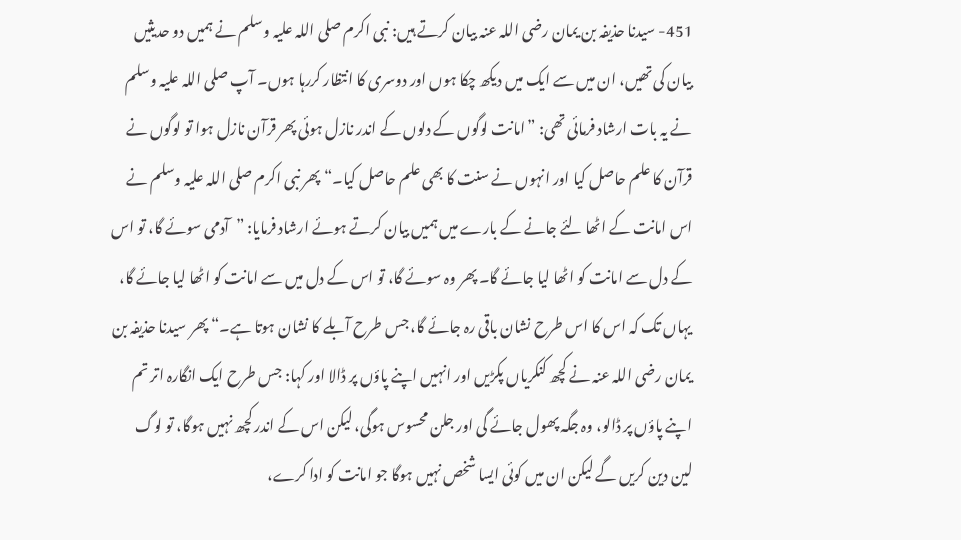451- سیدنا حذیفہ بن یمان رضی اللہ عنہ بیان کرتے ہیں: نبی اکرم صلی اللہ علیہ وسلم نے ہمیں دو حدیثیں بیان کی تھیں، ان میں سے ایک میں دیکھ چکا ہوں اور دوسری کا انتظار کررہا ہوں۔ آپ صلی اللہ علیہ وسلم نے یہ بات ارشاد فرمائی تھی: ”امانت لوگوں کے دلوں کے اندر نازل ہوئی پھر قرآن نازل ہوا تو لوگوں نے قرآن کا علم حاصل کیا اور انہوں نے سنت کا بھی علم حاصل کیا۔“ پھر نبی اکرم صلی اللہ علیہ وسلم نے اس امانت کے اٹھا لئے جانے کے بارے میں ہمیں بیان کرتے ہوئے ارشاد فرمایا: ”آدمی سوئے گا، تو اس کے دل سے امانت کو اٹھا لیا جائے گا۔ پھر وہ سوئے گا، تو اس کے دل میں سے امانت کو اٹھا لیا جائے گا، یہاں تک کہ اس کا اس طرح نشان باقی رہ جائے گا، جس طرح آبلے کا نشان ہوتا ہے۔“ پھر سیدنا حذیفہ بن یمان رضی اللہ عنہ نے کچھ کنکریاں پکڑیں اور انہیں اپنے پاؤں پر ڈالا اور کہا: جس طرح ایک انگارہ اتر تم اپنے پاؤں پر ڈالو، وہ جگہ پھول جائے گی اور جلن محسوس ہوگی، لیکن اس کے اندر کچھ نہیں ہوگا، تو لوگ لین دین کریں گے لیکن ان میں کوئی ایسا شخص نہیں ہوگا جو امانت کو ادا کرے،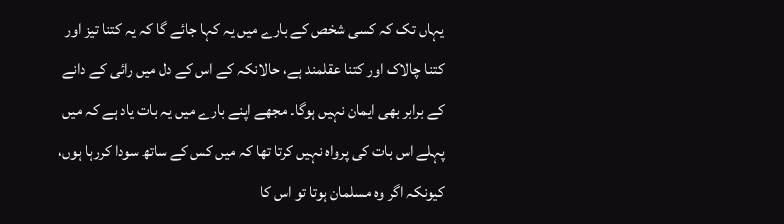یہاں تک کہ کسی شخص کے بارے میں یہ کہا جائے گا کہ یہ کتنا تیز اور کتنا چالاک اور کتنا عقلمند ہے، حالانکہ کے اس کے دل میں رائی کے دانے کے برابر بھی ایمان نہیں ہوگا۔ مجھے اپنے بارے میں یہ بات یاد ہے کہ میں پہلے اس بات کی پرواہ نہیں کرتا تھا کہ میں کس کے ساتھ سودا کررہا ہوں، کیونکہ اگر وہ مسلمان ہوتا تو اس کا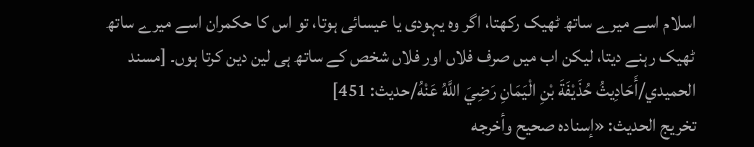اسلام اسے میرے ساتھ ٹھیک رکھتا، اگر وہ یہودی یا عیسائی ہوتا، تو اس کا حکمران اسے میرے ساتھ ٹھیک رہنے دیتا، لیکن اب میں صرف فلاں اور فلاں شخص کے ساتھ ہی لین دین کرتا ہوں۔ [مسند الحميدي/أَحَادِيثُ حُذَيْفَةَ بْنِ الْيَمَانِ رَضِيَ اللَّهُ عَنْهُ/حدیث: 451]
تخریج الحدیث: «إسناده صحيح وأخرجه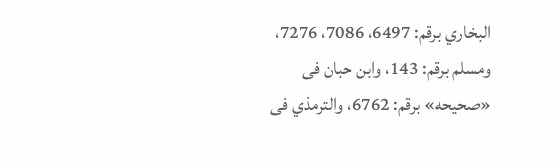البخاري برقم: 6497، 7086، 7276، ومسلم برقم: 143، وابن حبان فى «صحيحه» برقم: 6762، والترمذي فى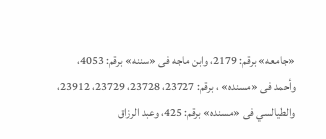«جامعه» برقم: 2179، وابن ماجه فى «سننه» برقم: 4053، وأحمد فى «مسنده» ، برقم: 23727، 23728، 23729، 23912، والطيالسي فى «مسنده» برقم: 425، وعبد الرزاق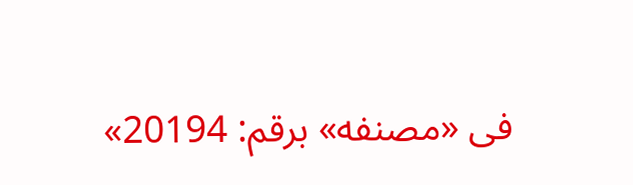فى «مصنفه» برقم: 20194»